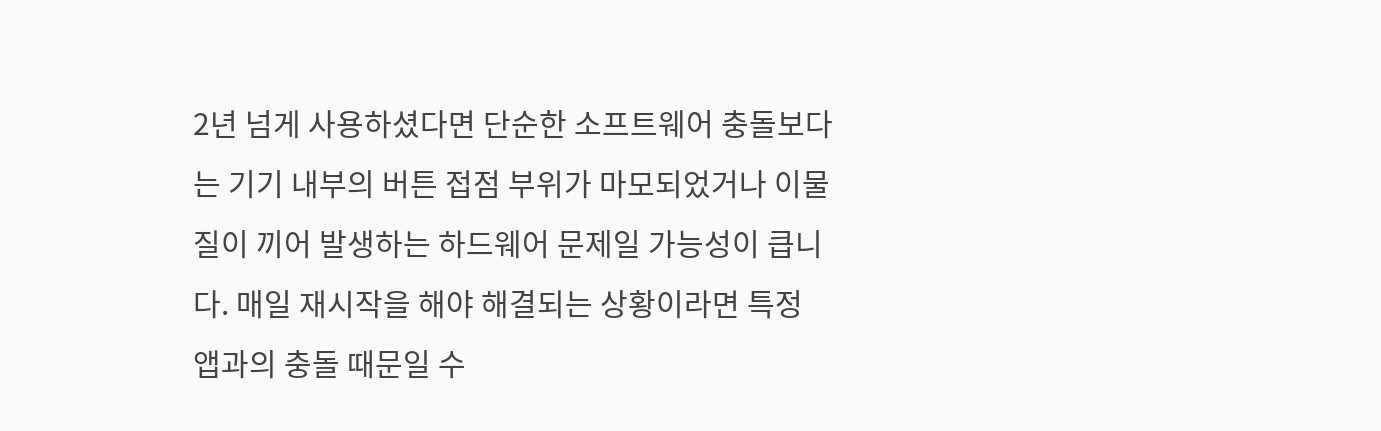2년 넘게 사용하셨다면 단순한 소프트웨어 충돌보다는 기기 내부의 버튼 접점 부위가 마모되었거나 이물질이 끼어 발생하는 하드웨어 문제일 가능성이 큽니다. 매일 재시작을 해야 해결되는 상황이라면 특정 앱과의 충돌 때문일 수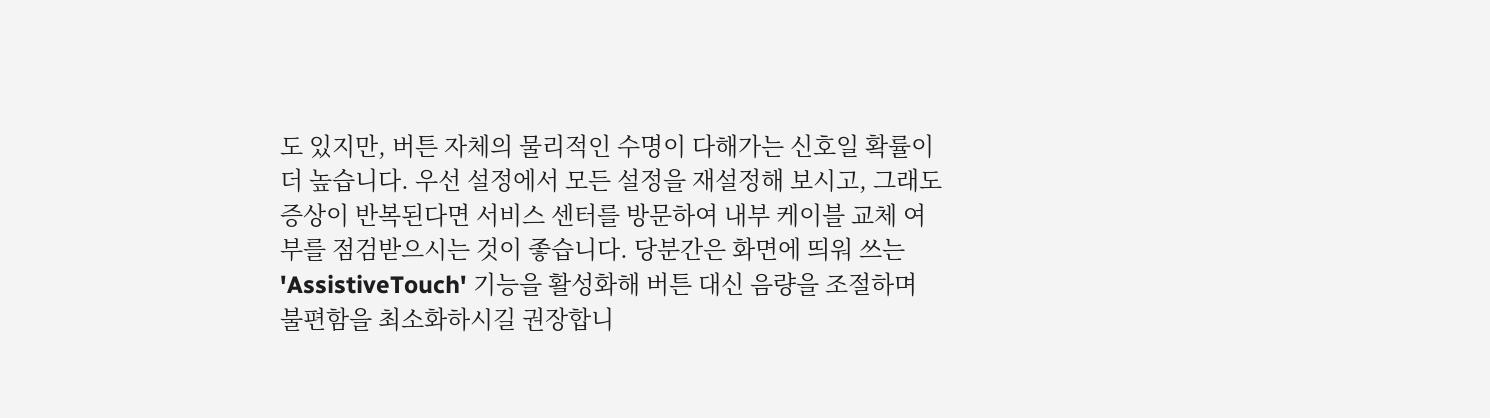도 있지만, 버튼 자체의 물리적인 수명이 다해가는 신호일 확률이 더 높습니다. 우선 설정에서 모든 설정을 재설정해 보시고, 그래도 증상이 반복된다면 서비스 센터를 방문하여 내부 케이블 교체 여부를 점검받으시는 것이 좋습니다. 당분간은 화면에 띄워 쓰는 'AssistiveTouch' 기능을 활성화해 버튼 대신 음량을 조절하며 불편함을 최소화하시길 권장합니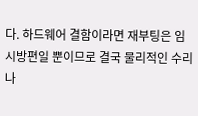다. 하드웨어 결함이라면 재부팅은 임시방편일 뿐이므로 결국 물리적인 수리나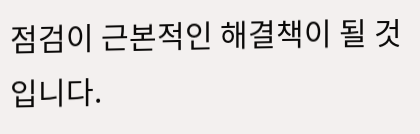점검이 근본적인 해결책이 될 것입니다.